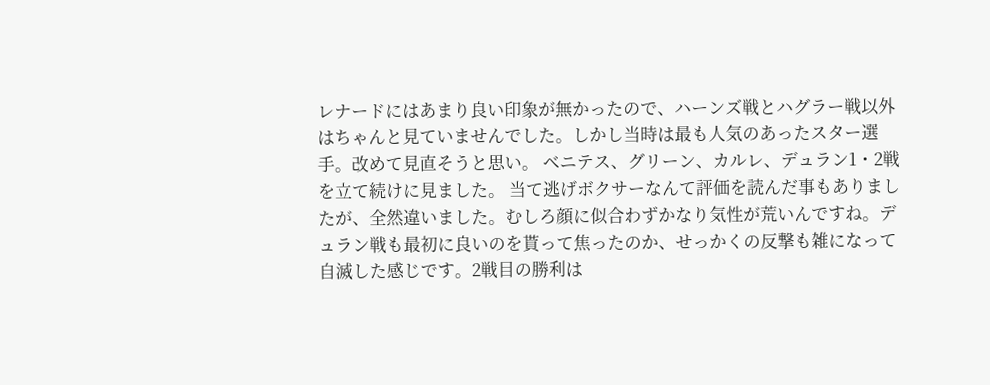レナードにはあまり良い印象が無かったので、ハーンズ戦とハグラー戦以外はちゃんと見ていませんでした。しかし当時は最も人気のあったスター選手。改めて見直そうと思い。 ベニテス、グリーン、カルレ、デュラン1・2戦を立て続けに見ました。 当て逃げボクサーなんて評価を読んだ事もありましたが、全然違いました。むしろ顔に似合わずかなり気性が荒いんですね。デュラン戦も最初に良いのを貰って焦ったのか、せっかくの反撃も雑になって自滅した感じです。2戦目の勝利は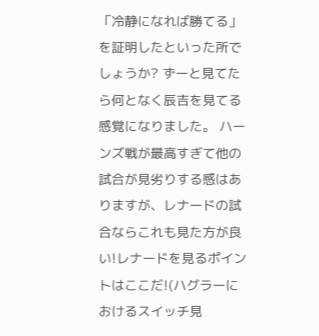「冷静になれば勝てる」を証明したといった所でしょうか? ずーと見てたら何となく辰吉を見てる感覚になりました。 ハーンズ戦が最高すぎて他の試合が見劣りする感はありますが、レナードの試合ならこれも見た方が良い!レナードを見るポイントはここだ!(ハグラーにおけるスイッチ見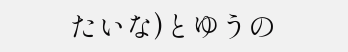たいな)とゆうの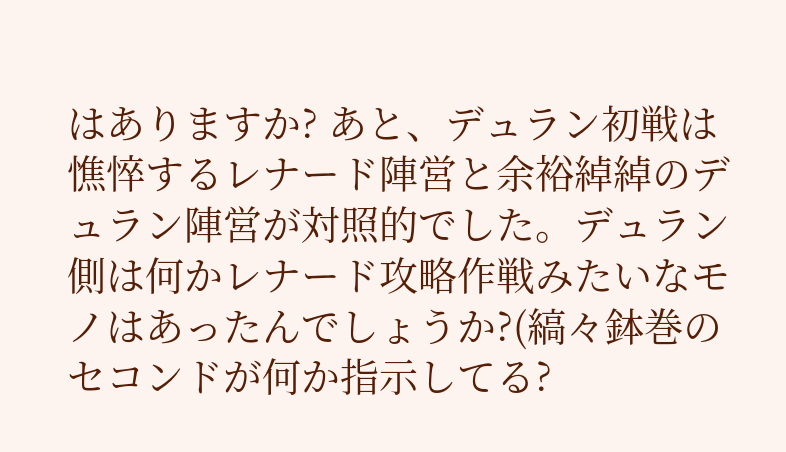はありますか? あと、デュラン初戦は憔悴するレナード陣営と余裕綽綽のデュラン陣営が対照的でした。デュラン側は何かレナード攻略作戦みたいなモノはあったんでしょうか?(縞々鉢巻のセコンドが何か指示してる?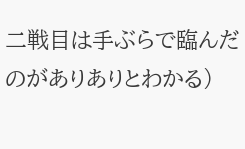二戦目は手ぶらで臨んだのがありありとわかる)